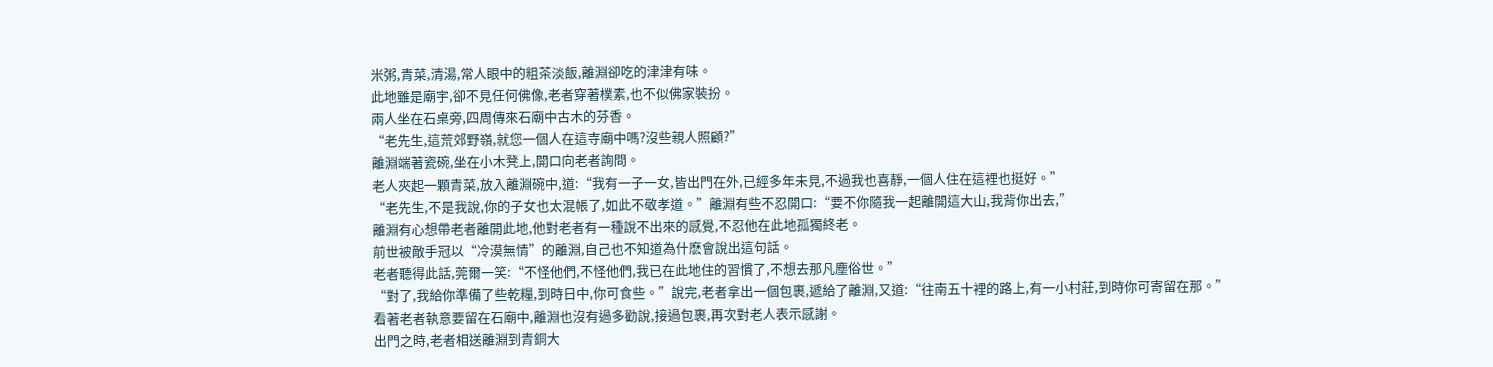米粥,青菜,清湯,常人眼中的粗茶淡飯,離淵卻吃的津津有味。
此地雖是廟宇,卻不見任何佛像,老者穿著樸素,也不似佛家裝扮。
兩人坐在石桌旁,四周傳來石廟中古木的芬香。
“老先生,這荒郊野嶺,就您一個人在這寺廟中嗎?沒些親人照顧?”
離淵端著瓷碗,坐在小木凳上,開口向老者詢問。
老人夾起一顆青菜,放入離淵碗中,道:“我有一子一女,皆出門在外,已經多年未見,不過我也喜靜,一個人住在這裡也挺好。”
“老先生,不是我說,你的子女也太混帳了,如此不敬孝道。”離淵有些不忍開口:“要不你隨我一起離開這大山,我背你出去,”
離淵有心想帶老者離開此地,他對老者有一種說不出來的感覺,不忍他在此地孤獨終老。
前世被敵手冠以“冷漠無情”的離淵,自己也不知道為什麽會說出這句話。
老者聽得此話,莞爾一笑:“不怪他們,不怪他們,我已在此地住的習慣了,不想去那凡塵俗世。”
“對了,我給你準備了些乾糧,到時日中,你可食些。”說完,老者拿出一個包裹,遞給了離淵,又道:“往南五十裡的路上,有一小村莊,到時你可寄留在那。”
看著老者執意要留在石廟中,離淵也沒有過多勸說,接過包裹,再次對老人表示感謝。
出門之時,老者相送離淵到青銅大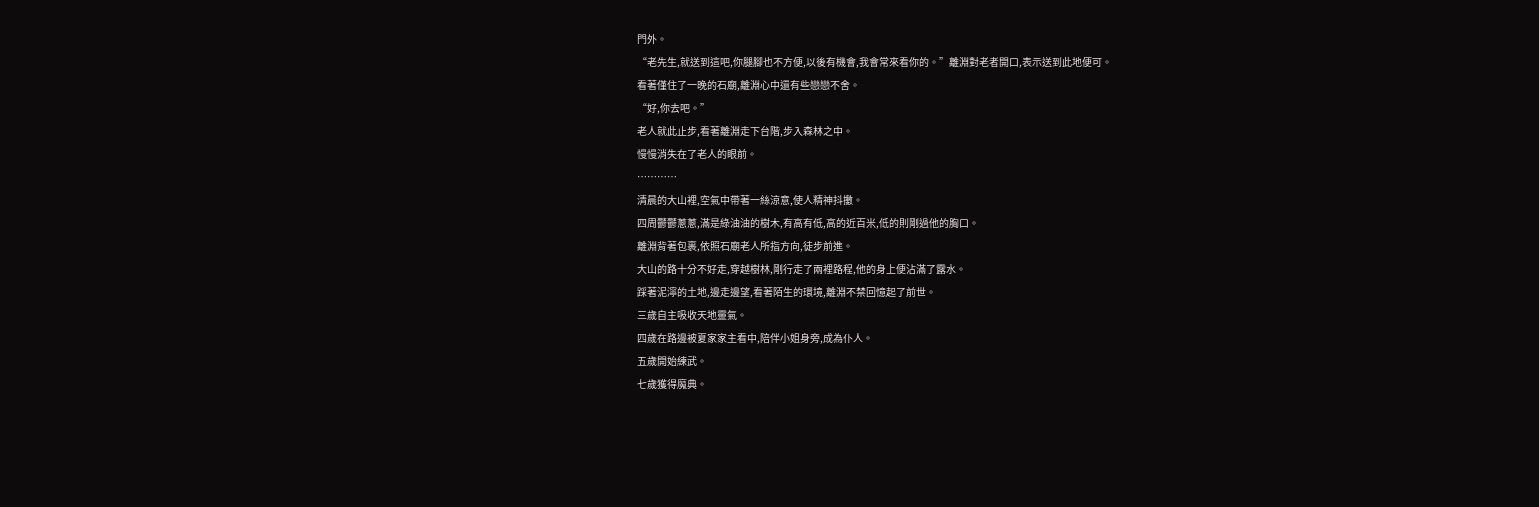門外。
“老先生,就送到這吧,你腿腳也不方便,以後有機會,我會常來看你的。”離淵對老者開口,表示送到此地便可。
看著僅住了一晚的石廟,離淵心中還有些戀戀不舍。
“好,你去吧。”
老人就此止步,看著離淵走下台階,步入森林之中。
慢慢消失在了老人的眼前。
…………
清晨的大山裡,空氣中帶著一絲涼意,使人精神抖擻。
四周鬱鬱蔥蔥,滿是綠油油的樹木,有高有低,高的近百米,低的則剛過他的胸口。
離淵背著包裹,依照石廟老人所指方向,徒步前進。
大山的路十分不好走,穿越樹林,剛行走了兩裡路程,他的身上便沾滿了露水。
踩著泥濘的土地,邊走邊望,看著陌生的環境,離淵不禁回憶起了前世。
三歲自主吸收天地靈氣。
四歲在路邊被夏家家主看中,陪伴小姐身旁,成為仆人。
五歲開始練武。
七歲獲得魔典。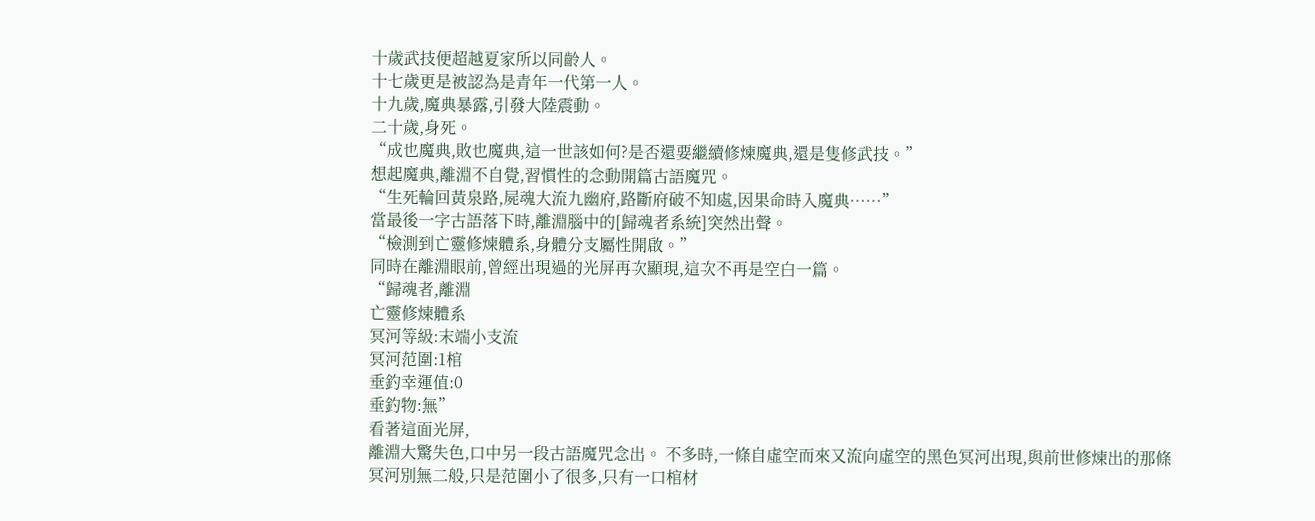十歲武技便超越夏家所以同齡人。
十七歲更是被認為是青年一代第一人。
十九歲,魔典暴露,引發大陸震動。
二十歲,身死。
“成也魔典,敗也魔典,這一世該如何?是否還要繼續修煉魔典,還是隻修武技。”
想起魔典,離淵不自覺,習慣性的念動開篇古語魔咒。
“生死輪回黃泉路,屍魂大流九幽府,路斷府破不知處,因果命時入魔典……”
當最後一字古語落下時,離淵腦中的[歸魂者系統]突然出聲。
“檢測到亡靈修煉體系,身體分支屬性開啟。”
同時在離淵眼前,曾經出現過的光屏再次顯現,這次不再是空白一篇。
“歸魂者,離淵
亡靈修煉體系
冥河等級:末端小支流
冥河范圍:1棺
垂釣幸運值:0
垂釣物:無”
看著這面光屏,
離淵大驚失色,口中另一段古語魔咒念出。 不多時,一條自虛空而來又流向虛空的黑色冥河出現,與前世修煉出的那條冥河別無二般,只是范圍小了很多,只有一口棺材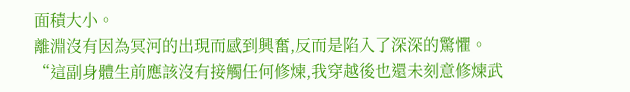面積大小。
離淵沒有因為冥河的出現而感到興奮,反而是陷入了深深的驚懼。
“這副身體生前應該沒有接觸任何修煉,我穿越後也還未刻意修煉武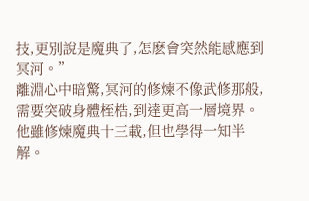技,更別說是魔典了,怎麽會突然能感應到冥河。”
離淵心中暗驚,冥河的修煉不像武修那般,需要突破身體桎梏,到達更高一層境界。
他雖修煉魔典十三載,但也學得一知半解。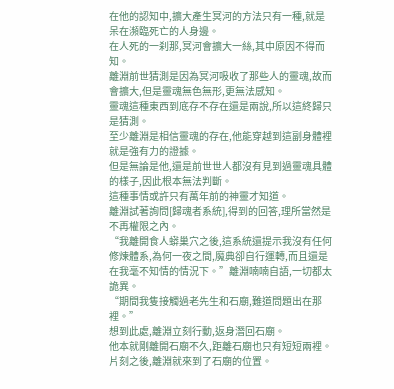在他的認知中,擴大產生冥河的方法只有一種,就是呆在瀕臨死亡的人身邊。
在人死的一刹那,冥河會擴大一絲,其中原因不得而知。
離淵前世猜測是因為冥河吸收了那些人的靈魂,故而會擴大,但是靈魂無色無形,更無法感知。
靈魂這種東西到底存不存在還是兩說,所以這終歸只是猜測。
至少離淵是相信靈魂的存在,他能穿越到這副身體裡就是強有力的證據。
但是無論是他,還是前世世人都沒有見到過靈魂具體的樣子,因此根本無法判斷。
這種事情或許只有萬年前的神靈才知道。
離淵試著詢問[歸魂者系統],得到的回答,理所當然是不再權限之內。
“我離開食人蟒巢穴之後,這系統還提示我沒有任何修煉體系,為何一夜之間,魔典卻自行運轉,而且還是在我毫不知情的情況下。”離淵喃喃自語,一切都太詭異。
“期間我隻接觸過老先生和石廟,難道問題出在那裡。”
想到此處,離淵立刻行動,返身潛回石廟。
他本就剛離開石廟不久,距離石廟也只有短短兩裡。
片刻之後,離淵就來到了石廟的位置。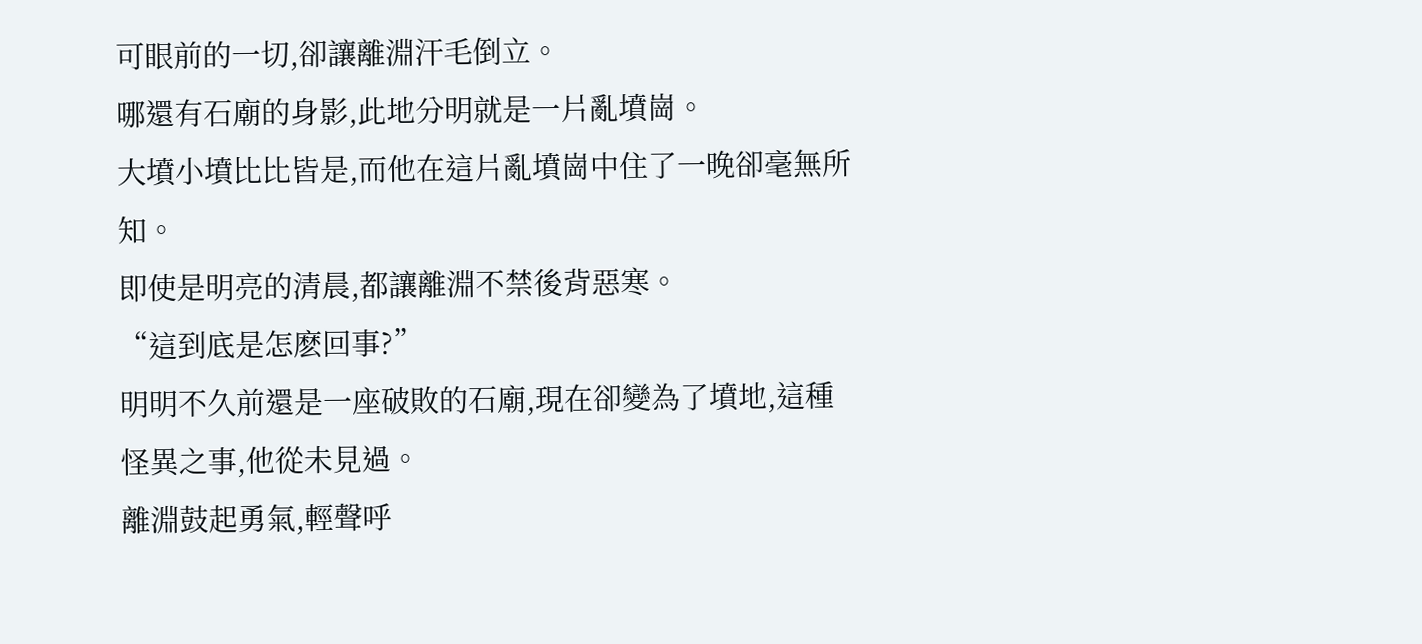可眼前的一切,卻讓離淵汗毛倒立。
哪還有石廟的身影,此地分明就是一片亂墳崗。
大墳小墳比比皆是,而他在這片亂墳崗中住了一晚卻毫無所知。
即使是明亮的清晨,都讓離淵不禁後背惡寒。
“這到底是怎麽回事?”
明明不久前還是一座破敗的石廟,現在卻變為了墳地,這種怪異之事,他從未見過。
離淵鼓起勇氣,輕聲呼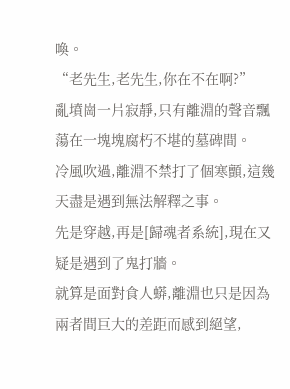喚。
“老先生,老先生,你在不在啊?”
亂墳崗一片寂靜,只有離淵的聲音飄蕩在一塊塊腐朽不堪的墓碑間。
冷風吹過,離淵不禁打了個寒顫,這幾天盡是遇到無法解釋之事。
先是穿越,再是[歸魂者系統],現在又疑是遇到了鬼打牆。
就算是面對食人蟒,離淵也只是因為兩者間巨大的差距而感到絕望,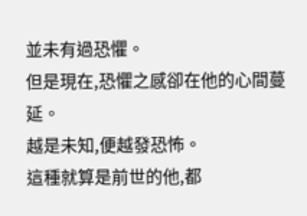並未有過恐懼。
但是現在,恐懼之感卻在他的心間蔓延。
越是未知,便越發恐怖。
這種就算是前世的他,都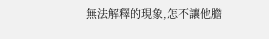無法解釋的現象,怎不讓他膽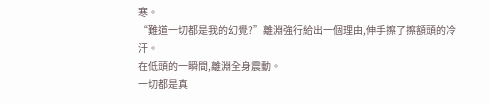寒。
“難道一切都是我的幻覺?”離淵強行給出一個理由,伸手擦了擦額頭的冷汗。
在低頭的一瞬間,離淵全身震動。
一切都是真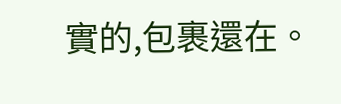實的,包裹還在。